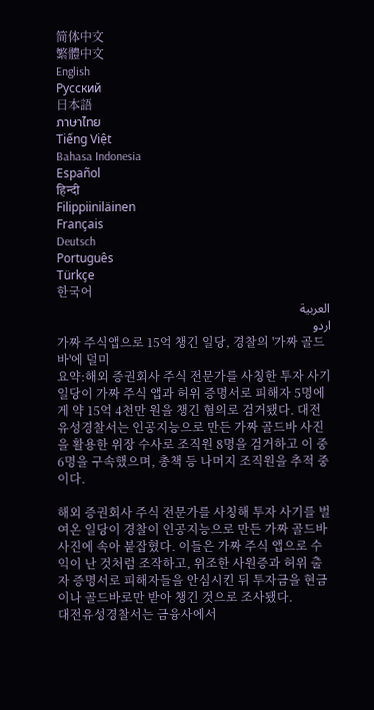简体中文
繁體中文
English
Pусский
日本語
ภาษาไทย
Tiếng Việt
Bahasa Indonesia
Español
हिन्दी
Filippiiniläinen
Français
Deutsch
Português
Türkçe
한국어
العربية
اردو
가짜 주식앱으로 15억 챙긴 일당, 경찰의 '가짜 골드바'에 덜미
요약:해외 증권회사 주식 전문가를 사칭한 투자 사기 일당이 가짜 주식 앱과 허위 증명서로 피해자 5명에게 약 15억 4천만 원을 챙긴 혐의로 검거됐다. 대전유성경찰서는 인공지능으로 만든 가짜 골드바 사진을 활용한 위장 수사로 조직원 8명을 검거하고 이 중 6명을 구속했으며, 총책 등 나머지 조직원을 추적 중이다.

해외 증권회사 주식 전문가를 사칭해 투자 사기를 벌여온 일당이 경찰이 인공지능으로 만든 가짜 골드바 사진에 속아 붙잡혔다. 이들은 가짜 주식 앱으로 수익이 난 것처럼 조작하고, 위조한 사원증과 허위 출자 증명서로 피해자들을 안심시킨 뒤 투자금을 현금이나 골드바로만 받아 챙긴 것으로 조사됐다.
대전유성경찰서는 금융사에서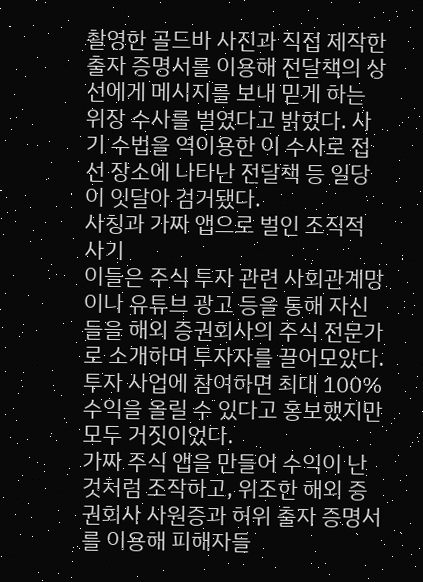촬영한 골드바 사진과 직접 제작한 출자 증명서를 이용해 전달책의 상선에게 메시지를 보내 믿게 하는 위장 수사를 벌였다고 밝혔다. 사기 수법을 역이용한 이 수사로 접선 장소에 나타난 전달책 등 일당이 잇달아 검거됐다.
사칭과 가짜 앱으로 벌인 조직적 사기
이들은 주식 투자 관련 사회관계망이나 유튜브 광고 등을 통해 자신들을 해외 증권회사의 주식 전문가로 소개하며 투자자를 끌어모았다. 투자 사업에 참여하면 최대 100% 수익을 올릴 수 있다고 홍보했지만 모두 거짓이었다.
가짜 주식 앱을 만들어 수익이 난 것처럼 조작하고, 위조한 해외 증권회사 사원증과 허위 출자 증명서를 이용해 피해자들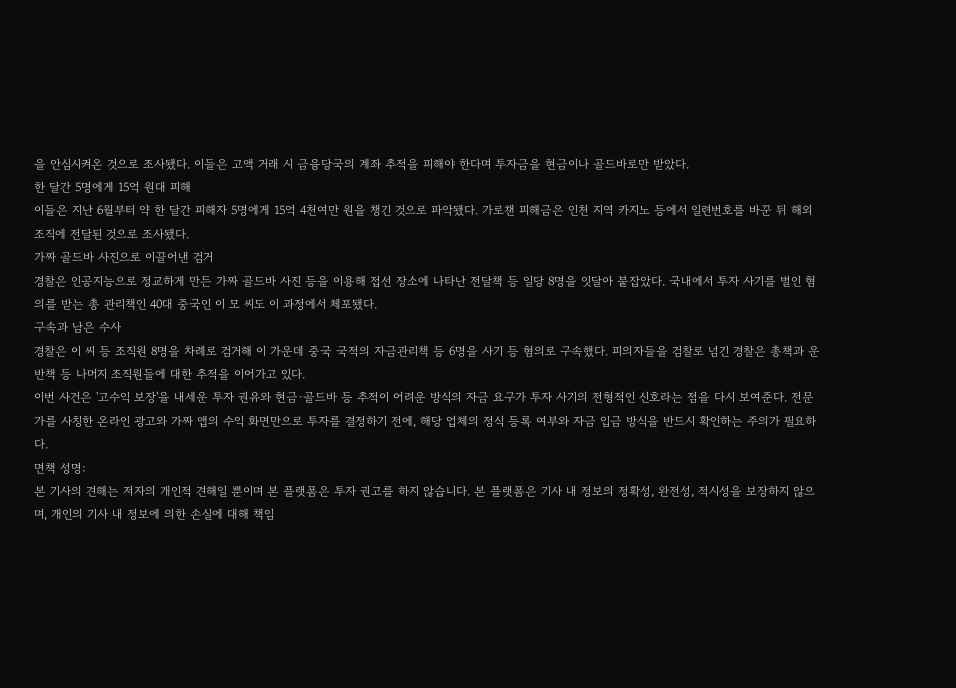을 안심시켜온 것으로 조사됐다. 이들은 고액 거래 시 금융당국의 계좌 추적을 피해야 한다며 투자금을 현금이나 골드바로만 받았다.
한 달간 5명에게 15억 원대 피해
이들은 지난 6월부터 약 한 달간 피해자 5명에게 15억 4천여만 원을 챙긴 것으로 파악됐다. 가로챈 피해금은 인천 지역 카지노 등에서 일련번호를 바꾼 뒤 해외 조직에 전달된 것으로 조사됐다.
가짜 골드바 사진으로 이끌어낸 검거
경찰은 인공지능으로 정교하게 만든 가짜 골드바 사진 등을 이용해 접선 장소에 나타난 전달책 등 일당 8명을 잇달아 붙잡았다. 국내에서 투자 사기를 벌인 혐의를 받는 총 관리책인 40대 중국인 이 모 씨도 이 과정에서 체포됐다.
구속과 남은 수사
경찰은 이 씨 등 조직원 8명을 차례로 검거해 이 가운데 중국 국적의 자금관리책 등 6명을 사기 등 혐의로 구속했다. 피의자들을 검찰로 넘긴 경찰은 총책과 운반책 등 나머지 조직원들에 대한 추적을 이어가고 있다.
이번 사건은 '고수익 보장'을 내세운 투자 권유와 현금·골드바 등 추적이 어려운 방식의 자금 요구가 투자 사기의 전형적인 신호라는 점을 다시 보여준다. 전문가를 사칭한 온라인 광고와 가짜 앱의 수익 화면만으로 투자를 결정하기 전에, 해당 업체의 정식 등록 여부와 자금 입금 방식을 반드시 확인하는 주의가 필요하다.
면책 성명:
본 기사의 견해는 저자의 개인적 견해일 뿐이며 본 플랫폼은 투자 권고를 하지 않습니다. 본 플랫폼은 기사 내 정보의 정확성, 완전성, 적시성을 보장하지 않으며, 개인의 기사 내 정보에 의한 손실에 대해 책임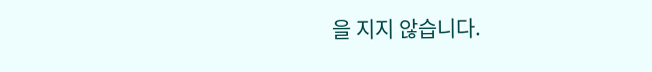을 지지 않습니다.